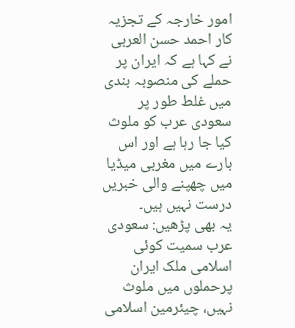امور خارجہ کے تجزیہ کار احمد حسن العربی نے کہا ہے کہ ایران پر حملے کی منصوبہ بندی میں غلط طور پر سعودی عرب کو ملوث کیا جا رہا ہے اور اس بارے میں مغربی میڈیا میں چھپنے والی خبریں درست نہیں ہیں۔
یہ بھی پڑھیں: سعودی عرب سمیت کوئی اسلامی ملک ایران پرحملوں میں ملوث نہیں، چیئرمین اسلامی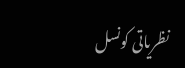نظریاتی کونسل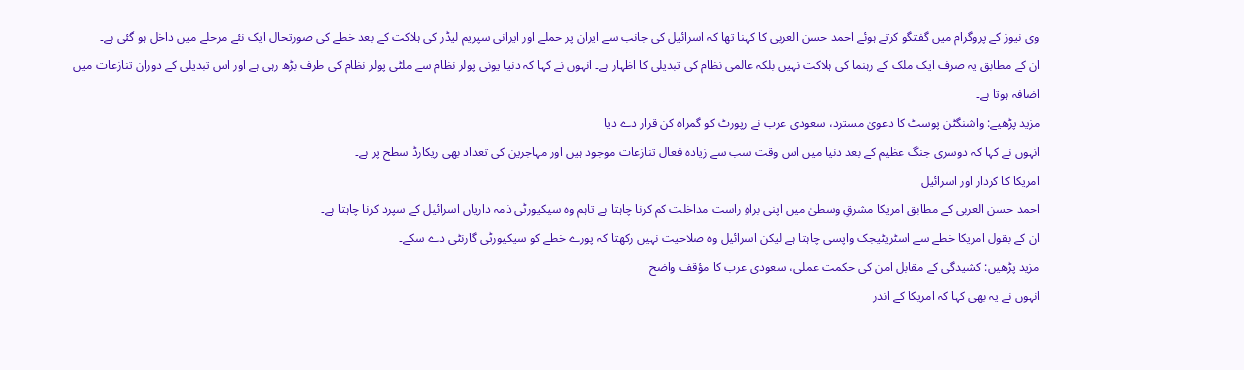وی نیوز کے پروگرام میں گفتگو کرتے ہوئے احمد حسن العربی کا کہنا تھا کہ اسرائیل کی جانب سے ایران پر حملے اور ایرانی سپریم لیڈر کی ہلاکت کے بعد خطے کی صورتحال ایک نئے مرحلے میں داخل ہو گئی ہے۔
ان کے مطابق یہ صرف ایک ملک کے رہنما کی ہلاکت نہیں بلکہ عالمی نظام کی تبدیلی کا اظہار ہے۔ انہوں نے کہا کہ دنیا یونی پولر نظام سے ملٹی پولر نظام کی طرف بڑھ رہی ہے اور اس تبدیلی کے دوران تنازعات میں اضافہ ہوتا ہے۔
مزید پڑھیے: واشنگٹن پوسٹ کا دعویٰ مسترد، سعودی عرب نے رپورٹ کو گمراہ کن قرار دے دیا
انہوں نے کہا کہ دوسری جنگ عظیم کے بعد دنیا میں اس وقت سب سے زیادہ فعال تنازعات موجود ہیں اور مہاجرین کی تعداد بھی ریکارڈ سطح پر ہے۔
امریکا کا کردار اور اسرائیل
احمد حسن العربی کے مطابق امریکا مشرقِ وسطیٰ میں اپنی براہِ راست مداخلت کم کرنا چاہتا ہے تاہم وہ سیکیورٹی ذمہ داریاں اسرائیل کے سپرد کرنا چاہتا ہے۔
ان کے بقول امریکا خطے سے اسٹریٹیجک واپسی چاہتا ہے لیکن اسرائیل وہ صلاحیت نہیں رکھتا کہ پورے خطے کو سیکیورٹی گارنٹی دے سکے۔
مزید پڑھیں: کشیدگی کے مقابل امن کی حکمت عملی، سعودی عرب کا مؤقف واضح
انہوں نے یہ بھی کہا کہ امریکا کے اندر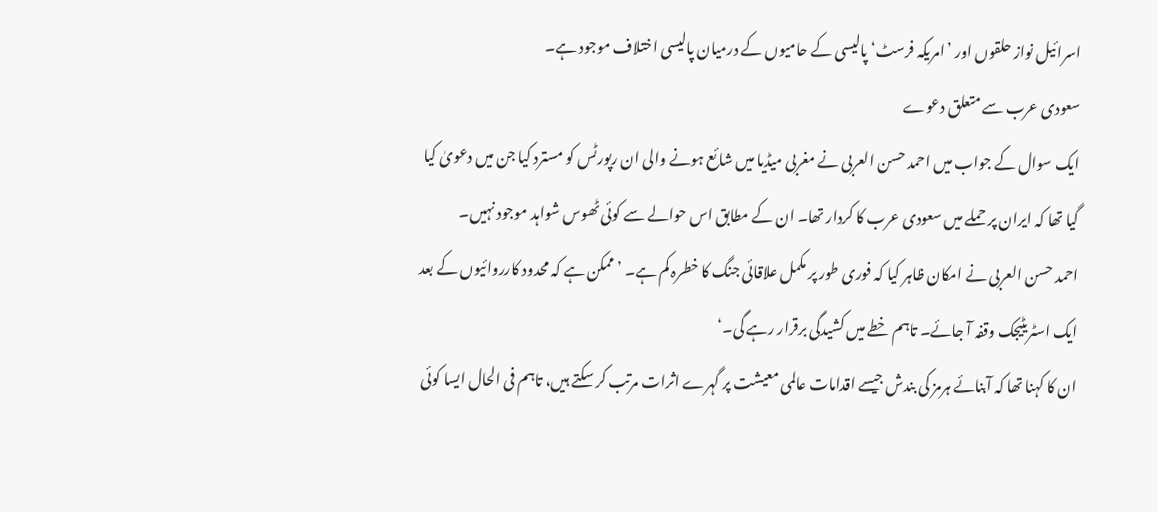اسرائیل نواز حلقوں اور ’امریکہ فرسٹ‘ پالیسی کے حامیوں کے درمیان پالیسی اختلاف موجود ہے۔
سعودی عرب سے متعلق دعوے
ایک سوال کے جواب میں احمد حسن العربی نے مغربی میڈیا میں شائع ہونے والی ان رپورٹس کو مسترد کیا جن میں دعویٰ کیا گیا تھا کہ ایران پر حملے میں سعودی عرب کا کردار تھا۔ ان کے مطابق اس حوالے سے کوئی ٹھوس شواہد موجود نہیں۔
احمد حسن العربی نے امکان ظاہر کیا کہ فوری طور پر مکمل علاقائی جنگ کا خطرہ کم ہے۔ ’ممکن ہے کہ محدود کارروائیوں کے بعد ایک اسٹریٹیجک وقفہ آ جائے۔ تاہم خطے میں کشیدگی برقرار رہے گی۔‘
ان کا کہنا تھا کہ آبنائے ہرمز کی بندش جیسے اقدامات عالمی معیشت پر گہرے اثرات مرتب کر سکتے ہیں، تاہم فی الحال ایسا کوئی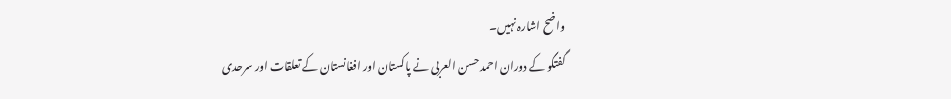واضح اشارہ نہیں۔
گفتگو کے دوران احمد حسن العربی نے پاکستان اور افغانستان کے تعلقات اور سرحدی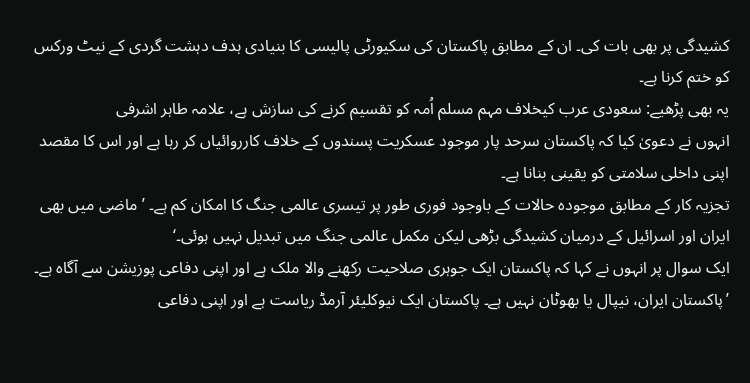کشیدگی پر بھی بات کی۔ ان کے مطابق پاکستان کی سکیورٹی پالیسی کا بنیادی ہدف دہشت گردی کے نیٹ ورکس کو ختم کرنا ہے۔
یہ بھی پڑھیے: سعودی عرب کیخلاف مہم مسلم اُمہ کو تقسیم کرنے کی سازش ہے، علامہ طاہر اشرفی
انہوں نے دعویٰ کیا کہ پاکستان سرحد پار موجود عسکریت پسندوں کے خلاف کارروائیاں کر رہا ہے اور اس کا مقصد اپنی داخلی سلامتی کو یقینی بنانا ہے۔
تجزیہ کار کے مطابق موجودہ حالات کے باوجود فوری طور پر تیسری عالمی جنگ کا امکان کم ہے۔ ’ماضی میں بھی ایران اور اسرائیل کے درمیان کشیدگی بڑھی لیکن مکمل عالمی جنگ میں تبدیل نہیں ہوئی۔‘
ایک سوال پر انہوں نے کہا کہ پاکستان ایک جوہری صلاحیت رکھنے والا ملک ہے اور اپنی دفاعی پوزیشن سے آگاہ ہے۔ ’پاکستان ایران، نیپال یا بھوٹان نہیں ہے۔ پاکستان ایک نیوکلیئر آرمڈ ریاست ہے اور اپنی دفاعی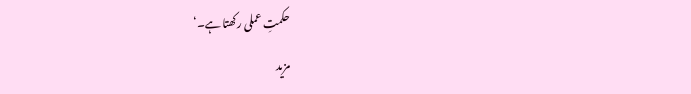حکمتِ عملی رکھتا ہے۔‘
مزید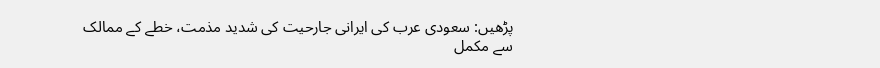پڑھیں: سعودی عرب کی ایرانی جارحیت کی شدید مذمت، خطے کے ممالک سے مکمل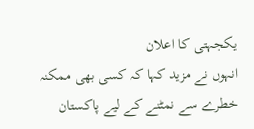یکجہتی کا اعلان
انہوں نے مزید کہا کہ کسی بھی ممکنہ خطرے سے نمٹنے کے لیے پاکستان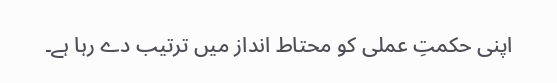اپنی حکمتِ عملی کو محتاط انداز میں ترتیب دے رہا ہے۔